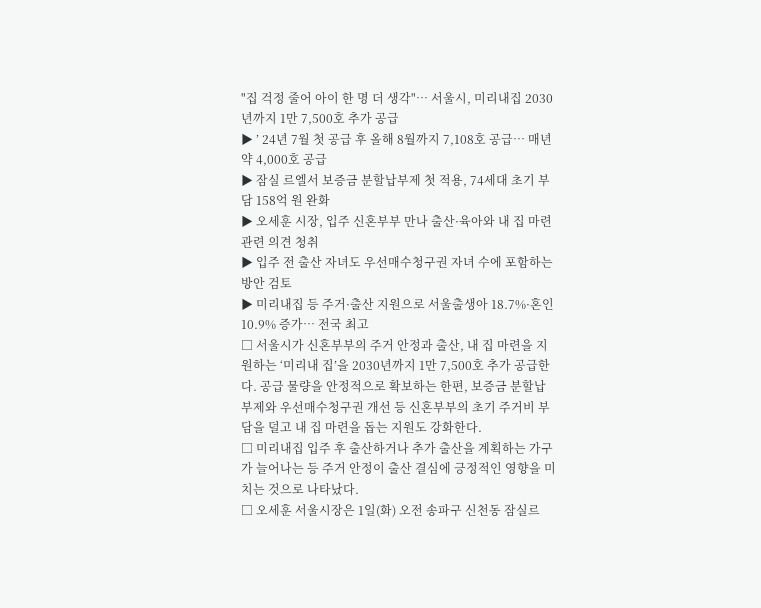"집 걱정 줄어 아이 한 명 더 생각"… 서울시, 미리내집 2030년까지 1만 7,500호 추가 공급
▶ ’ 24년 7월 첫 공급 후 올해 8월까지 7,108호 공급… 매년 약 4,000호 공급
▶ 잠실 르엘서 보증금 분할납부제 첫 적용, 74세대 초기 부담 158억 원 완화
▶ 오세훈 시장, 입주 신혼부부 만나 출산·육아와 내 집 마련 관련 의견 청취
▶ 입주 전 출산 자녀도 우선매수청구권 자녀 수에 포함하는 방안 검토
▶ 미리내집 등 주거·출산 지원으로 서울출생아 18.7%·혼인 10.9% 증가… 전국 최고
□ 서울시가 신혼부부의 주거 안정과 출산, 내 집 마련을 지원하는 ‘미리내 집’을 2030년까지 1만 7,500호 추가 공급한다. 공급 물량을 안정적으로 확보하는 한편, 보증금 분할납부제와 우선매수청구권 개선 등 신혼부부의 초기 주거비 부담을 덜고 내 집 마련을 돕는 지원도 강화한다.
□ 미리내집 입주 후 출산하거나 추가 출산을 계획하는 가구가 늘어나는 등 주거 안정이 출산 결심에 긍정적인 영향을 미치는 것으로 나타났다.
□ 오세훈 서울시장은 1일(화) 오전 송파구 신천동 잠실르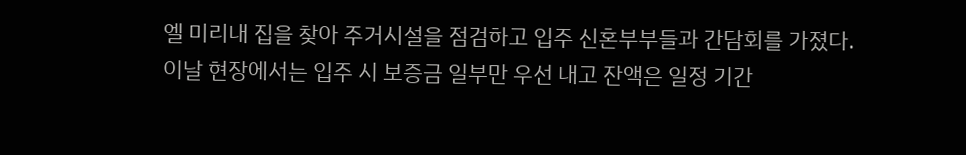엘 미리내 집을 찾아 주거시설을 점검하고 입주 신혼부부들과 간담회를 가졌다.
이날 현장에서는 입주 시 보증금 일부만 우선 내고 잔액은 일정 기간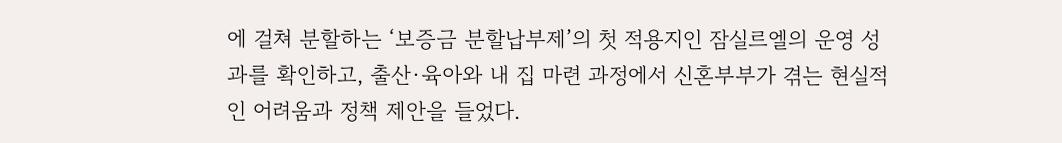에 걸쳐 분할하는 ‘보증금 분할납부제’의 첫 적용지인 잠실르엘의 운영 성과를 확인하고, 출산·육아와 내 집 마련 과정에서 신혼부부가 겪는 현실적인 어려움과 정책 제안을 들었다.